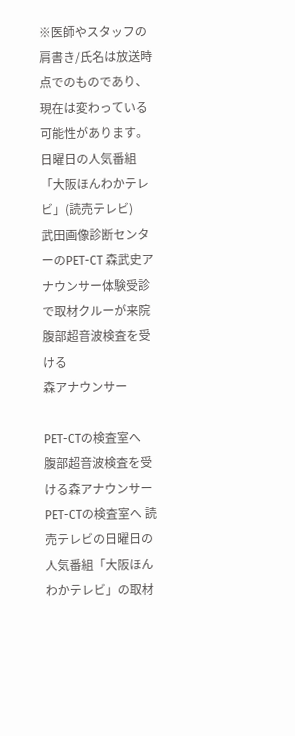※医師やスタッフの肩書き/氏名は放送時点でのものであり、現在は変わっている可能性があります。
日曜日の人気番組「大阪ほんわかテレビ」(読売テレビ)
武田画像診断センターのPET-CT 森武史アナウンサー体験受診で取材クルーが来院
腹部超音波検査を受ける
森アナウンサー

PET-CTの検査室へ
腹部超音波検査を受ける森アナウンサー PET-CTの検査室へ 読売テレビの日曜日の人気番組「大阪ほんわかテレビ」の取材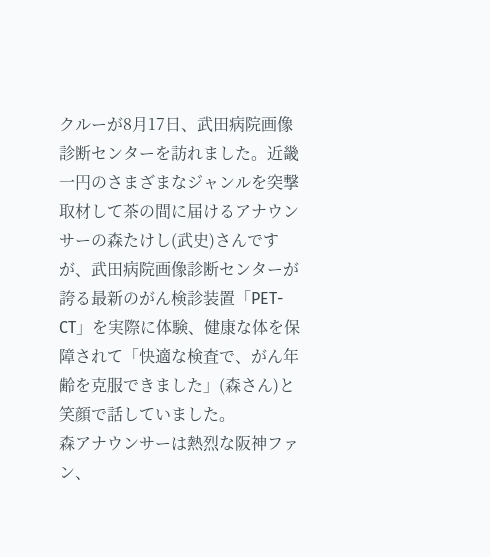クルーが8月17日、武田病院画像診断センターを訪れました。近畿一円のさまざまなジャンルを突撃取材して茶の間に届けるアナウンサーの森たけし(武史)さんですが、武田病院画像診断センターが誇る最新のがん検診装置「PET-CT」を実際に体験、健康な体を保障されて「快適な検査で、がん年齢を克服できました」(森さん)と笑顔で話していました。
森アナウンサーは熱烈な阪神ファン、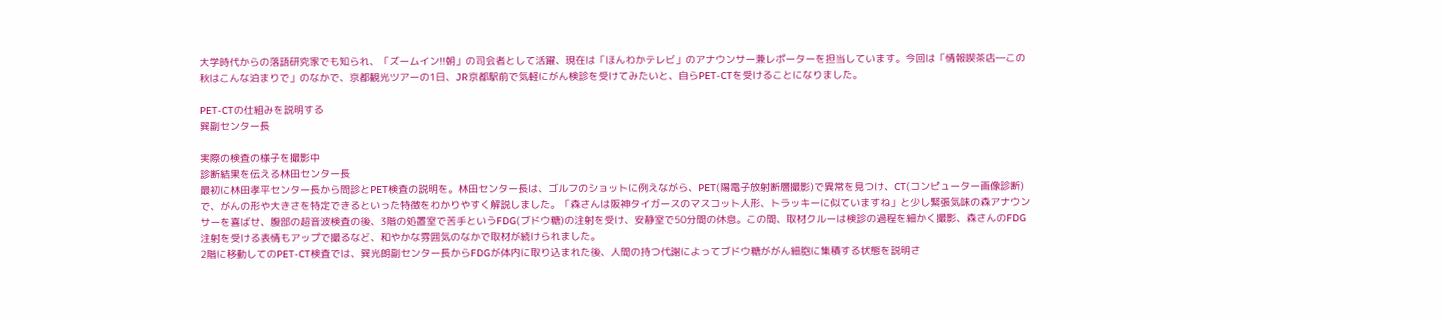大学時代からの落語研究家でも知られ、「ズームイン!!朝」の司会者として活躍、現在は「ほんわかテレビ」のアナウンサー兼レポーターを担当しています。今回は「情報喫茶店―この秋はこんな泊まりで」のなかで、京都観光ツアーの1日、JR京都駅前で気軽にがん検診を受けてみたいと、自らPET-CTを受けることになりました。

PET-CTの仕組みを説明する
巽副センター長

実際の検査の様子を撮影中
診断結果を伝える林田センター長
最初に林田孝平センター長から問診とPET検査の説明を。林田センター長は、ゴルフのショットに例えながら、PET(陽電子放射断層撮影)で異常を見つけ、CT(コンピューター画像診断)で、がんの形や大きさを特定できるといった特徴をわかりやすく解説しました。「森さんは阪神タイガースのマスコット人形、トラッキーに似ていますね」と少し緊張気味の森アナウンサーを喜ばせ、腹部の超音波検査の後、3階の処置室で苦手というFDG(ブドウ糖)の注射を受け、安静室で50分間の休息。この間、取材クルーは検診の過程を細かく撮影、森さんのFDG注射を受ける表情もアップで撮るなど、和やかな雰囲気のなかで取材が続けられました。
2階に移動してのPET-CT検査では、巽光朗副センター長からFDGが体内に取り込まれた後、人間の持つ代謝によってブドウ糖ががん細胞に集積する状態を説明さ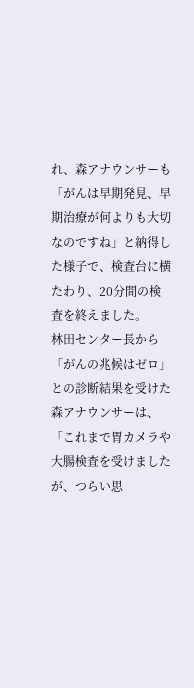れ、森アナウンサーも「がんは早期発見、早期治療が何よりも大切なのですね」と納得した様子で、検査台に横たわり、20分間の検査を終えました。
林田センター長から「がんの兆候はゼロ」との診断結果を受けた森アナウンサーは、「これまで胃カメラや大腸検査を受けましたが、つらい思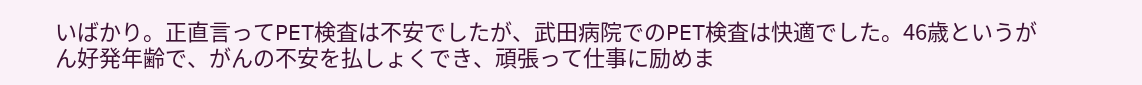いばかり。正直言ってPET検査は不安でしたが、武田病院でのPET検査は快適でした。46歳というがん好発年齢で、がんの不安を払しょくでき、頑張って仕事に励めま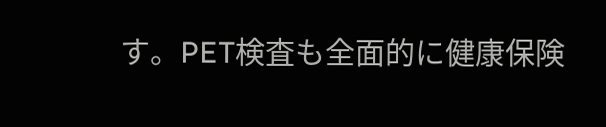す。PET検査も全面的に健康保険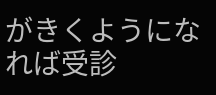がきくようになれば受診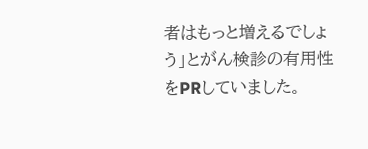者はもっと増えるでしょう」とがん検診の有用性をPRしていました。